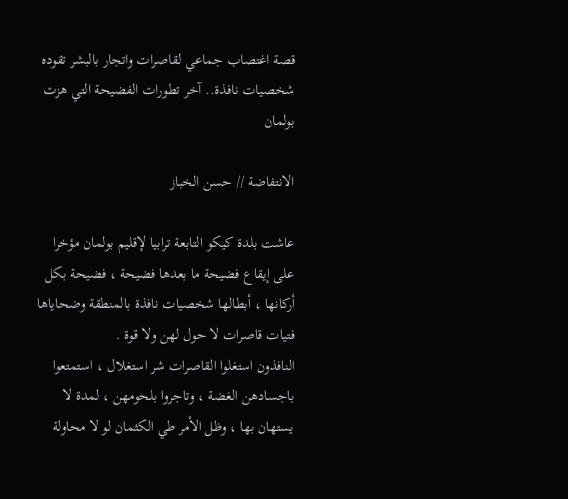قصة اغتصاب جماعي لقاصرات واتجار بالبشر تقوده شخصيات نافذة.. آخر تطورات الفضيحة التي هزت بولمان

الانتفاضة // حسن الخباز

عاشت بلدة كيكو التابعة ترابيا لإقليم بولمان مؤخرا على إيقاع فضيحة ما بعدها فضيحة ، فضيحة بكل أركانها ، أبطالها شخصيات نافذة بالمنطقة وضحاياها فتيات قاصرات لا حول لهن ولا قوة .
النافذون استغلوا القاصرات شر استغلال ، استمتعوا باجسادهن الغضة ، وتاجروا بلحومهن ، لمدة لا يستهان بها ، وظل الأمر طي الكثمان لو لا محاولة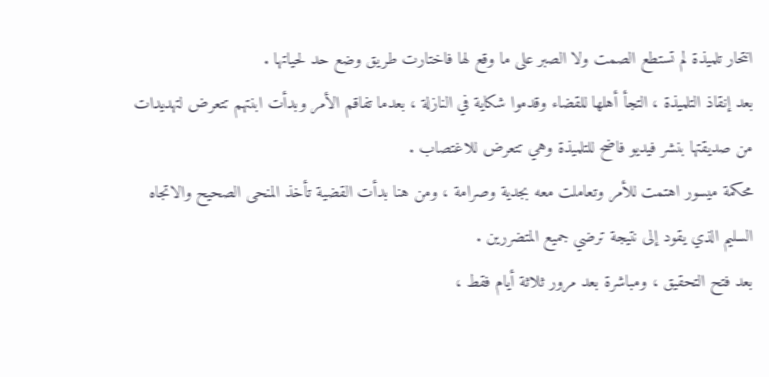انتحار تلميذة لم تستطع الصمت ولا الصبر على ما وقع لها فاختارت طريق وضع حد لحياتها .
بعد إنقاذ التلميذة ، التجأ أهلها للقضاء وقدموا شكاية في النازلة ، بعدما تفاقم الأمر وبدأت ابنتهم تتعرض لتهديدات من صديقتها بنشر فيديو فاضح للتلميذة وهي تتعرض للاغتصاب .
محكمة ميسور اهتمت للأمر وتعاملت معه بجدية وصرامة ، ومن هنا بدأت القضية تأخذ المنحى الصحيح والاتجاه السليم الذي يقود إلى نتيجة ترضي جميع المتضررين .
بعد فتح التحقيق ، ومباشرة بعد مرور ثلاثة أيام فقط ،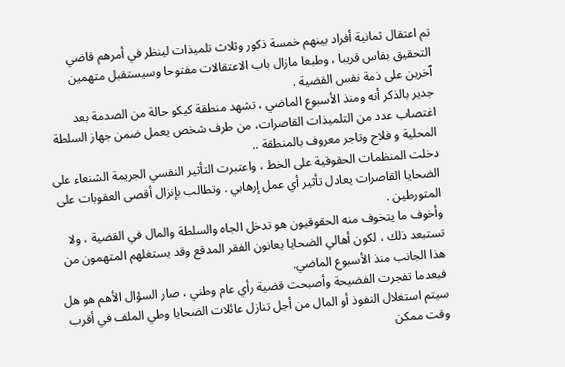تم اعتقال ثمانية أفراد بينهم خمسة ذكور وثلاث تلميذات لينظر في أمرهم قاضي التحقيق بفاس قريبا ، وطبعا مازال باب الاعتقالات مفتوحا وسيستقبل متهمين ٱخرين على ذمة نفس القضية .
جدير بالذكر أنه ومنذ الأسبوع الماضي ، تشهد منطقة كيكو حالة من الصدمة بعد اغتصاب عدد من التلميذات القاصرات، من طرف شخص يعمل ضمن جهاز السلطة المحلية و فلاح وتاجر معروف بالمنطقة ..
دخلت المنظمات الحقوقية على الخط ، واعتبرت التأثير النفسي الجريمة الشنعاء على الضحايا القاصرات يعادل تأثير أي عمل إرهابي . وتطالب بإنزال أقصى العقوبات على المتورطين .
وأخوف ما يتخوف منه الحقوقيون هو تدخل الجاه والسلطة والمال في القضية ، ولا تستبعد ذلك ، لكون أهالي الضحايا يعانون الفقر المدقع وقد يستغلهم المتهمون من هذا الجانب منذ الأسبوع الماضي.
فبعدما تفجرت الفضيحة وأصبحت قضية رأي عام وطني ، صار السؤال الأهم هو هل سيتم استغلال النفوذ أو المال من أجل تنازل عائلات الضحايا وطي الملف في أقرب وقت ممكن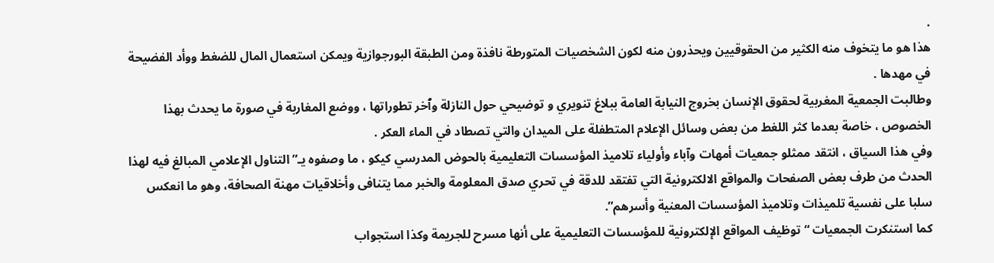.
هذا هو ما يتخوف منه الكثير من الحقوقيين ويحذرون منه لكون الشخصيات المتورطة نافذة ومن الطبقة البورجوازية ويمكن استعمال المال للضغط ووأد الفضيحة في مهدها .
وطالبت الجمعية المغربية لحقوق الإنسان بخروج النيابة العامة ببلاغ تنويري و توضيحي حول النازلة وٱخر تطوراتها ، ووضع المغاربة في صورة ما يحدث بهذا الخصوص ، خاصة بعدما كثر اللغط من بعض وسائل الإعلام المتطفلة على الميدان والتي تصطاد في الماء العكر .
وفي هذا السياق ، انتقد ممثلو جمعيات أمهات وآباء وأولياء تلاميذ المؤسسات التعليمية بالحوض المدرسي كيكو ، ما وصفوه يـ”التناول الإعلامي المبالغ فيه لهذا الحدث من طرف بعض الصفحات والمواقع الالكترونية التي تفتقد للدقة في تحري صدق المعلومة والخبر مما يتنافى وأخلاقيات مهنة الصحافة، وهو ما انعكس سلبا على نفسية تلميذات وتلاميذ المؤسسات المعنية وأسرهم”.
كما استنكرت الجمعيات “توظيف المواقع الإلكترونية للمؤسسات التعليمية على أنها مسرح للجريمة وكذا استجواب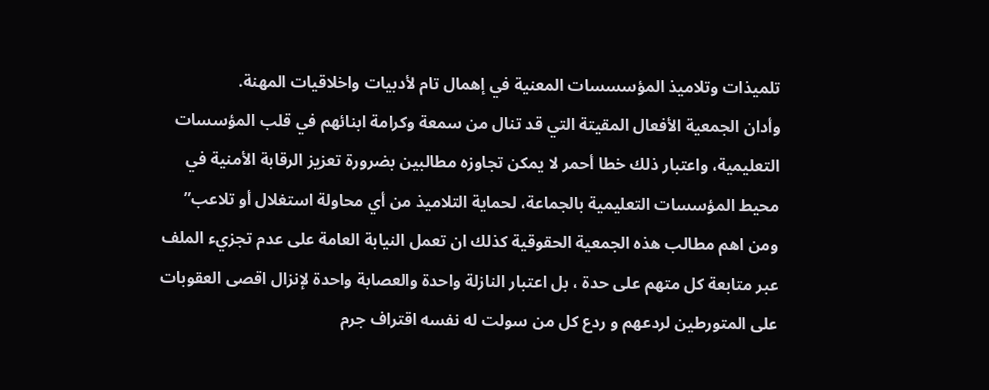تلميذات وتلاميذ المؤسسسات المعنية في إهمال تام لأدبيات واخلاقيات المهنة.
وأدان الجمعية الأفعال المقيتة التي قد تنال من سمعة وكرامة ابنائهم في قلب المؤسسات التعليمية، واعتبار ذلك خطا أحمر لا يمكن تجاوزه مطالبين بضرورة تعزيز الرقابة الأمنية في محيط المؤسسات التعليمية بالجماعة، لحماية التلاميذ من أي محاولة استغلال أو تلاعب”
ومن اهم مطالب هذه الجمعية الحقوقية كذلك ان تعمل النيابة العامة على عدم تجزيء الملف عبر متابعة كل متهم على حدة ، بل اعتبار النازلة واحدة والعصابة واحدة لإنزال اقصى العقوبات على المتورطين لردعهم و ردع كل من سولت له نفسه اقتراف جرم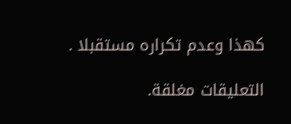كهذا وعدم تكراره مستقبلا .

التعليقات مغلقة.